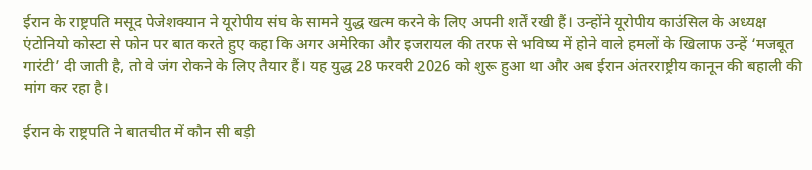ईरान के राष्ट्रपति मसूद पेजेशक्यान ने यूरोपीय संघ के सामने युद्ध खत्म करने के लिए अपनी शर्तें रखी हैं। उन्होंने यूरोपीय काउंसिल के अध्यक्ष एंटोनियो कोस्टा से फोन पर बात करते हुए कहा कि अगर अमेरिका और इजरायल की तरफ से भविष्य में होने वाले हमलों के खिलाफ उन्हें ‘मजबूत गारंटी’ दी जाती है, तो वे जंग रोकने के लिए तैयार हैं। यह युद्ध 28 फरवरी 2026 को शुरू हुआ था और अब ईरान अंतरराष्ट्रीय कानून की बहाली की मांग कर रहा है।

ईरान के राष्ट्रपति ने बातचीत में कौन सी बड़ी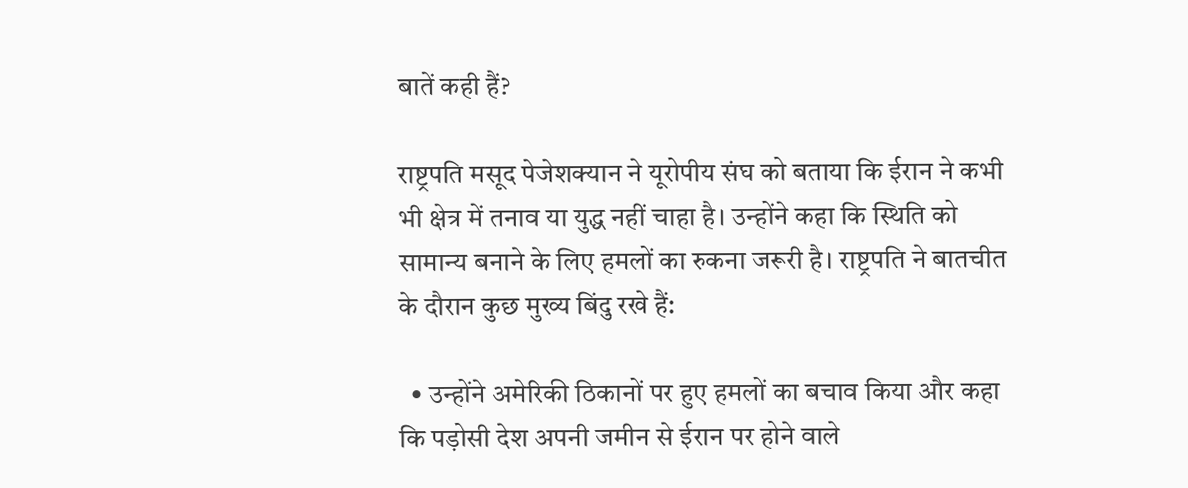बातें कही हैं?

राष्ट्रपति मसूद पेजेशक्यान ने यूरोपीय संघ को बताया कि ईरान ने कभी भी क्षेत्र में तनाव या युद्ध नहीं चाहा है। उन्होंने कहा कि स्थिति को सामान्य बनाने के लिए हमलों का रुकना जरूरी है। राष्ट्रपति ने बातचीत के दौरान कुछ मुख्य बिंदु रखे हैं:

  • उन्होंने अमेरिकी ठिकानों पर हुए हमलों का बचाव किया और कहा कि पड़ोसी देश अपनी जमीन से ईरान पर होने वाले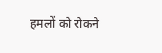हमलों को रोकने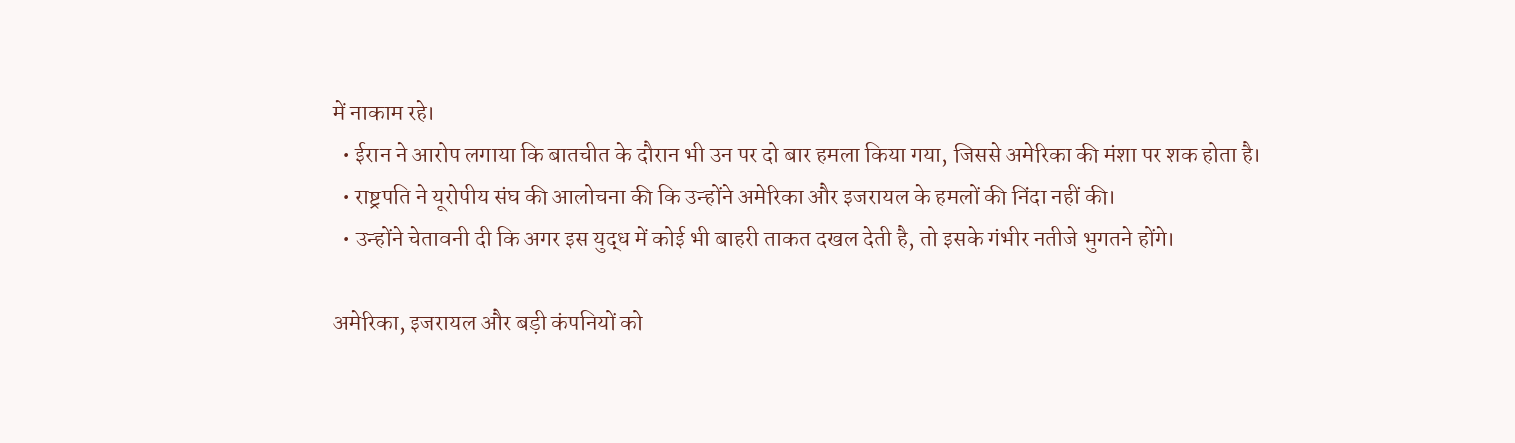में नाकाम रहे।
  • ईरान ने आरोप लगाया कि बातचीत के दौरान भी उन पर दो बार हमला किया गया, जिससे अमेरिका की मंशा पर शक होता है।
  • राष्ट्रपति ने यूरोपीय संघ की आलोचना की कि उन्होंने अमेरिका और इजरायल के हमलों की निंदा नहीं की।
  • उन्होंने चेतावनी दी कि अगर इस युद्ध में कोई भी बाहरी ताकत दखल देती है, तो इसके गंभीर नतीजे भुगतने होंगे।

अमेरिका, इजरायल और बड़ी कंपनियों को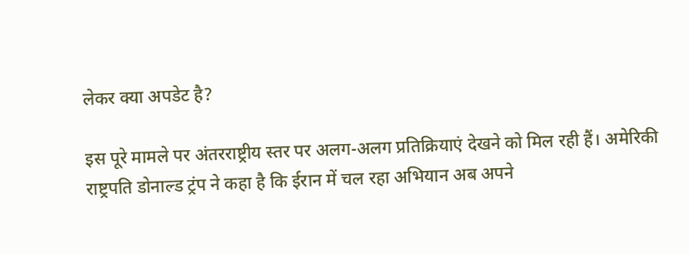लेकर क्या अपडेट है?

इस पूरे मामले पर अंतरराष्ट्रीय स्तर पर अलग-अलग प्रतिक्रियाएं देखने को मिल रही हैं। अमेरिकी राष्ट्रपति डोनाल्ड ट्रंप ने कहा है कि ईरान में चल रहा अभियान अब अपने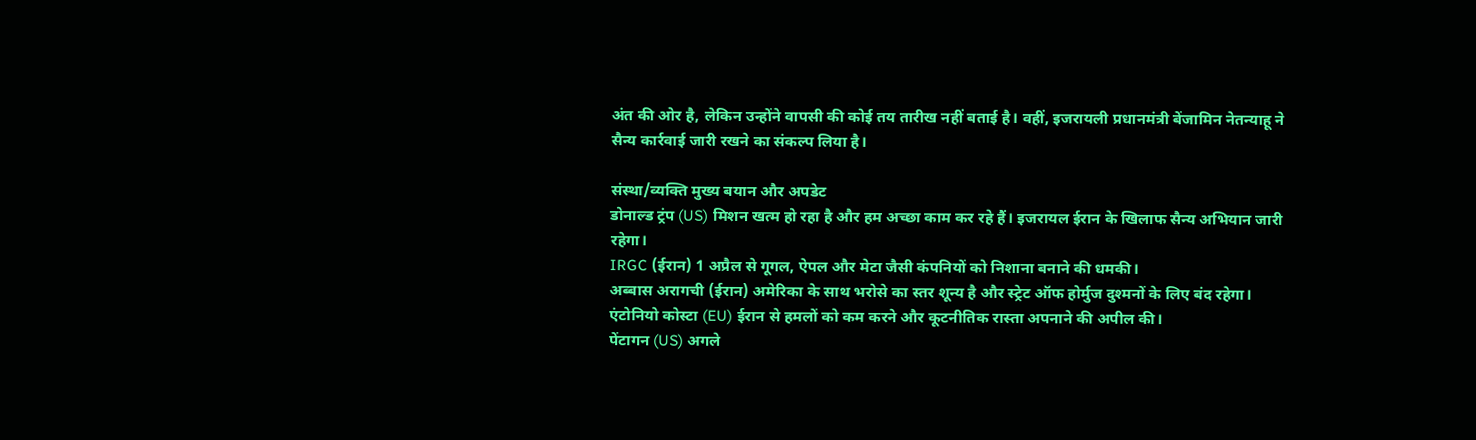अंत की ओर है, लेकिन उन्होंने वापसी की कोई तय तारीख नहीं बताई है। वहीं, इजरायली प्रधानमंत्री बेंजामिन नेतन्याहू ने सैन्य कार्रवाई जारी रखने का संकल्प लिया है।

संस्था/व्यक्ति मुख्य बयान और अपडेट
डोनाल्ड ट्रंप (US) मिशन खत्म हो रहा है और हम अच्छा काम कर रहे हैं। इजरायल ईरान के खिलाफ सैन्य अभियान जारी रहेगा।
IRGC (ईरान) 1 अप्रैल से गूगल, ऐपल और मेटा जैसी कंपनियों को निशाना बनाने की धमकी।
अब्बास अरागची (ईरान) अमेरिका के साथ भरोसे का स्तर शून्य है और स्ट्रेट ऑफ होर्मुज दुश्मनों के लिए बंद रहेगा।
एंटोनियो कोस्टा (EU) ईरान से हमलों को कम करने और कूटनीतिक रास्ता अपनाने की अपील की।
पेंटागन (US) अगले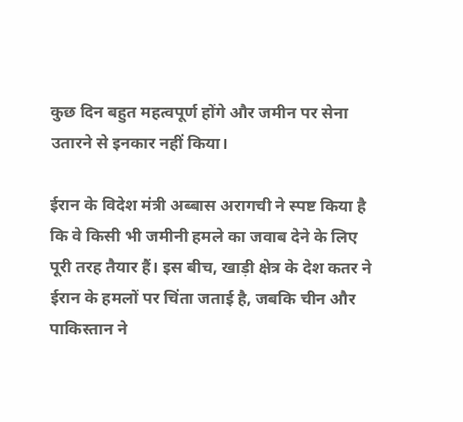कुछ दिन बहुत महत्वपूर्ण होंगे और जमीन पर सेना उतारने से इनकार नहीं किया।

ईरान के विदेश मंत्री अब्बास अरागची ने स्पष्ट किया है कि वे किसी भी जमीनी हमले का जवाब देने के लिए पूरी तरह तैयार हैं। इस बीच, खाड़ी क्षेत्र के देश कतर ने ईरान के हमलों पर चिंता जताई है, जबकि चीन और पाकिस्तान ने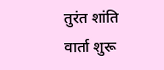तुरंत शांति वार्ता शुरू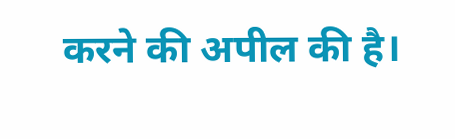करने की अपील की है।